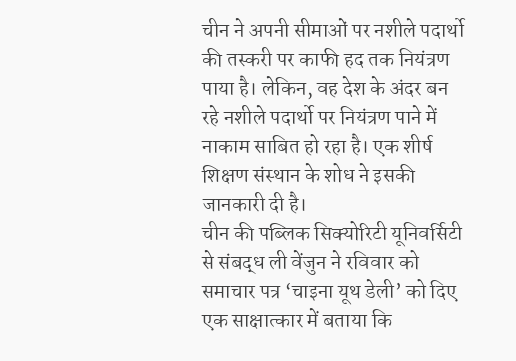चीन ने अपनी सीमाओं पर नशीले पदार्थो की तस्करी पर काफी हद तक नियंत्रण पाया है। लेकिन, वह देश के अंदर बन रहे नशीले पदार्थो पर नियंत्रण पाने में नाकाम साबित हो रहा है। एक शीर्ष शिक्षण संस्थान के शोध ने इसकी जानकारी दी है।
चीन की पब्लिक सिक्योरिटी यूनिवर्सिटी से संबद्ध ली वेंजुन ने रविवार को समाचार पत्र ‘चाइना यूथ डेली’ को दिए एक साक्षात्कार में बताया कि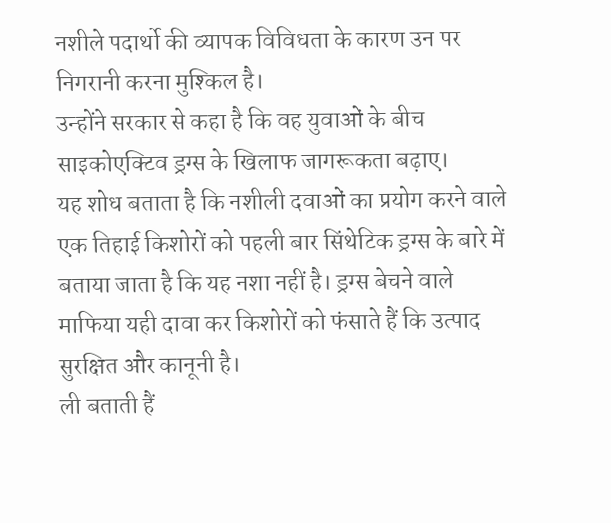नशीले पदार्थो की व्यापक विविधता के कारण उन पर निगरानी करना मुश्किल है।
उन्होंने सरकार से कहा है कि वह युवाओं के बीच साइकोएक्टिव ड्रग्स के खिलाफ जागरूकता बढ़ाए।
यह शोध बताता है कि नशीली दवाओं का प्रयोग करने वाले एक तिहाई किशोरों को पहली बार सिंथेटिक ड्रग्स के बारे में बताया जाता है कि यह नशा नहीं है। ड्रग्स बेचने वाले माफिया यही दावा कर किशोरों को फंसाते हैं कि उत्पाद सुरक्षित और कानूनी है।
ली बताती हैं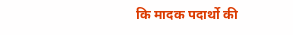कि मादक पदार्थो की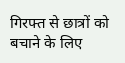गिरफ्त से छात्रों को बचाने के लिए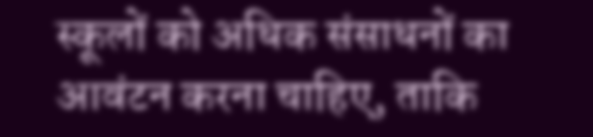स्कूलों को अधिक संसाधनों का आवंटन करना चाहिए, ताकि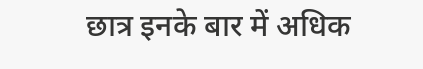छात्र इनके बार में अधिक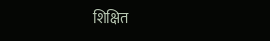शिक्षित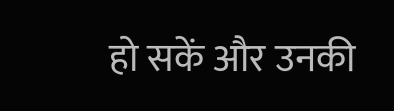हो सकें और उनकी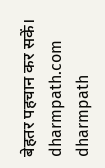बेहतर पहचान कर सकें।
dharmpath.com dharmpath